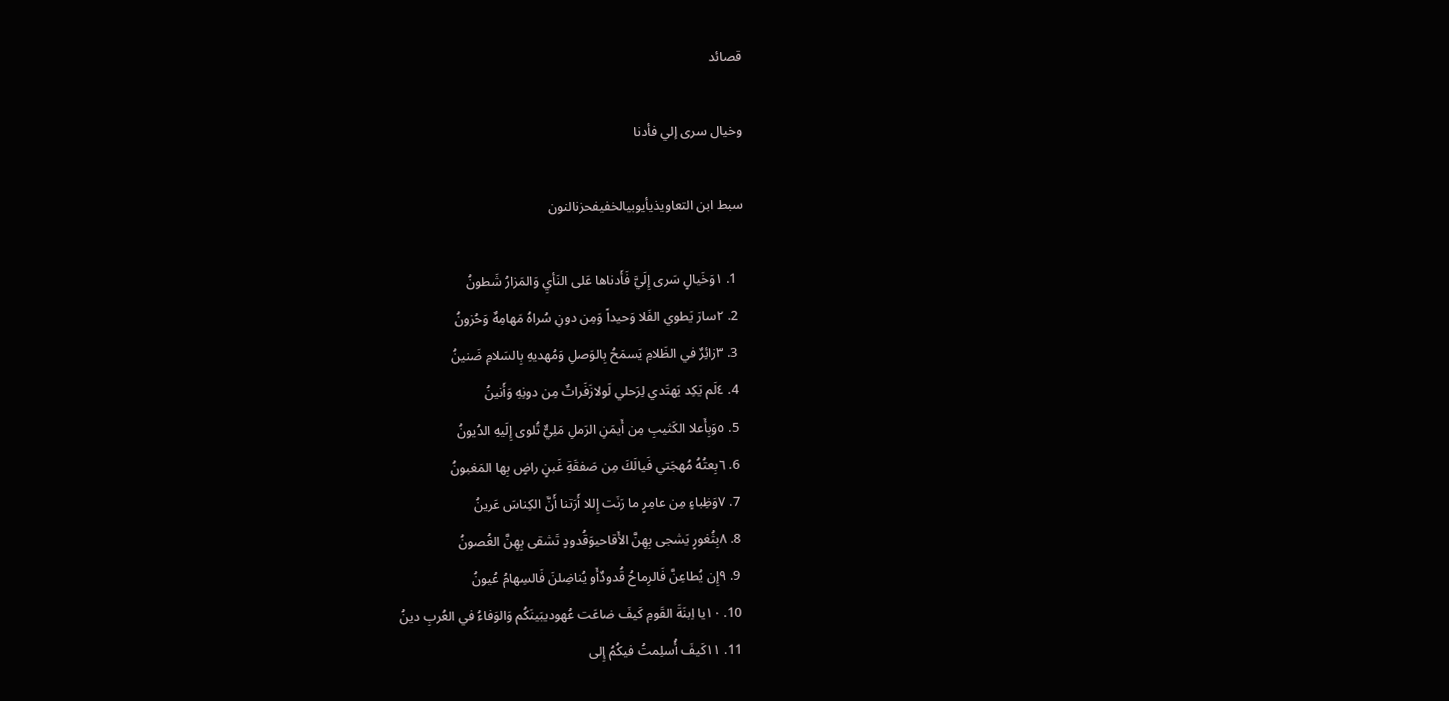قصائد

وخيال سرى إلي فأدنا

سبط ابن التعاويذيأيوبيالخفيفحزنالنون

  1. ١وَخَيالٍ سَرى إِلَيَّ فَأَدناها عَلى النَأيِ وَالمَزارُ شَطونُ
  2. ٢سارَ يَطوي الفَلا وَحيداً وَمِن دونِ سُراهُ مَهامِهٌ وَحُزونُ
  3. ٣زائِرٌ في الظَلامِ يَسمَحُ بِالوَصلِ وَمُهديهِ بِالسَلامِ ضَنينُ
  4. ٤لَم يَكِد يَهتَدي لِرَحلي لَولازَفَراتٌ مِن دونِهِ وَأَنينُ
  5. ٥وَبِأَعلا الكَثيبِ مِن أَيمَنِ الرَملِ مَلِيٌّ تُلوى إِلَيهِ الدُيونُ
  6. ٦بِعتُهُ مُهجَتي فَيالَكَ مِن صَفقَةِ غَبنٍ راضٍ بِها المَغبونُ
  7. ٧وَظِباءٍ مِن عامِرٍ ما رَنَت إِللا أَرَتنا أَنَّ الكِناسَ عَرينُ
  8. ٨بِثُغورٍ يَشجى بِهِنَّ الأَقاحيوَقُدودٍ تَشقى بِهِنَّ الغُصونُ
  9. ٩إِن يُطاعِنَّ فَالرِماحُ قُدودٌأَو يُناضِلنَ فَالسِهامُ عُيونُ
  10. ١٠يا اِبنَةَ القَومِ كَيفَ ضاعَت عُهوديبَينَكُم وَالوَفاءُ في العُربِ دينُ
  11. ١١كَيفَ أُسلِمتُ فيكُمُ إِلى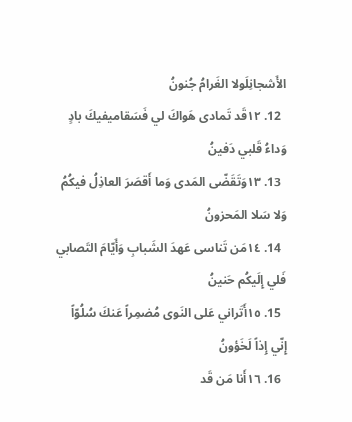الأَشجانِلَولا الغَرامُ جُنونُ
  12. ١٢قَد تَمادى هَواكَ لي فَسَقاميفيكَ بادٍ وَداءُ قَلبي دَفينُ
  13. ١٣وَتَقَضّى المَدى وَما أَقصَرَ العاذِلُ فيكُمُ وَلا سَلا المَحزونُ
  14. ١٤مَن تَناسى عَهدَ الشَبابِ وَأَيّامَ التَصابي فَلي إِلَيكُم حَنينُ
  15. ١٥أَتَراني عَلى النَوى مُضمِراً عَنكَ سُلُوّاً إِنّي إِذاً لَخَؤونُ
  16. ١٦أَنا مَن قَد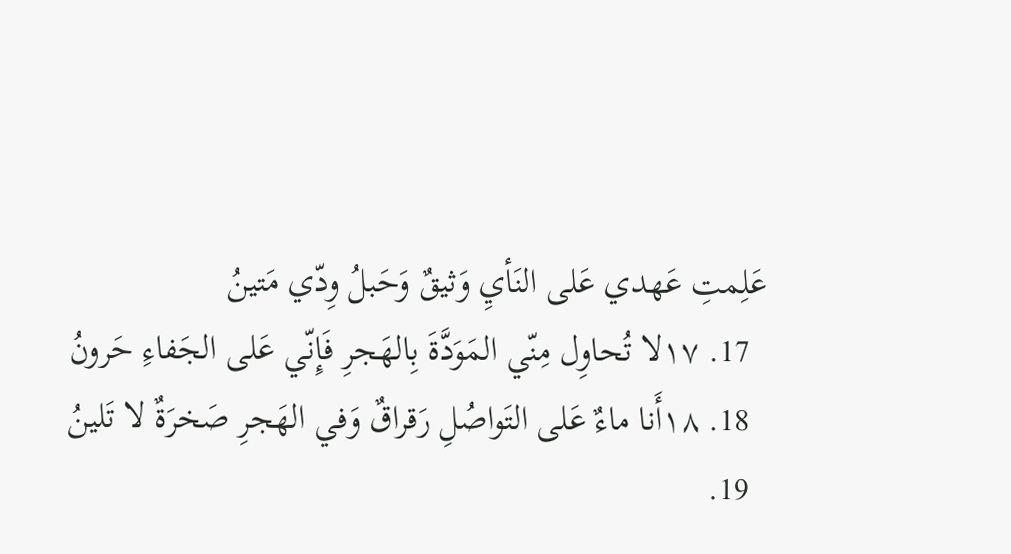عَلِمتِ عَهدي عَلى النَأيِ وَثيقٌ وَحَبلُ وِدّي مَتينُ
  17. ١٧لا تُحاوِل مِنّي المَوَدَّةَ بِالهَجرِ فَإِنّي عَلى الجَفاءِ حَرونُ
  18. ١٨أَنا ماءٌ عَلى التَواصُلِ رَقراقٌ وَفي الهَجرِ صَخرَةٌ لا تَلينُ
  19.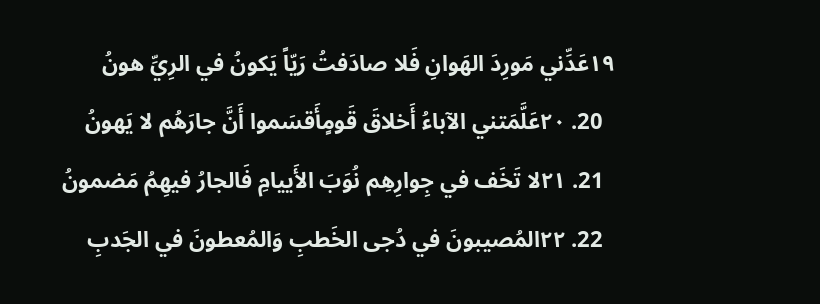١٩عَدِّني مَورِدَ الهَوانِ فَلا صادَفتُ رَيّاً يَكونُ في الرِيِّ هونُ
  20. ٢٠عَلَّمَتني الآباءُ أَخلاقَ قَومٍأَقسَموا أَنَّ جارَهُم لا يَهونُ
  21. ٢١لا تَخَف في جِوارِهِم نُوَبَ الأَييامِ فَالجارُ فيهِمُ مَضمونُ
  22. ٢٢المُصيبونَ في دُجى الخَطبِ وَالمُعطونَ في الجَدبِ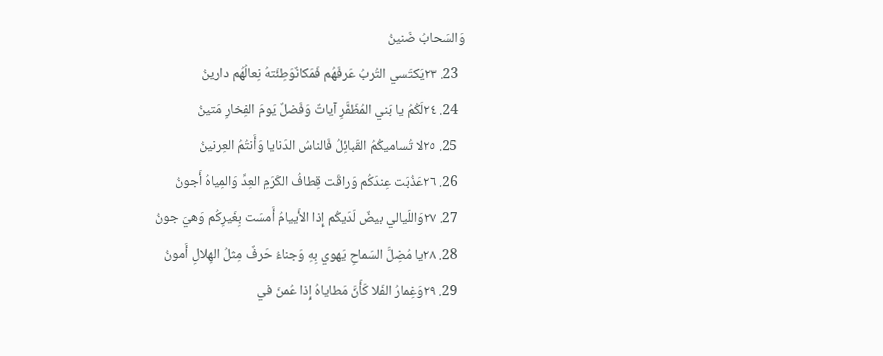وَالسَحابُ ضَنينُ
  23. ٢٣يَكتَسي التُربُ عَرفَهُم فَمَكانٌوَطِئَتهُ نِعالُهُم دارينُ
  24. ٢٤لَكُمُ يا بَني المُظَفَّرِ آياتٌ وَفَضلٌ يَومَ الفِخارِ مَتينُ
  25. ٢٥لا تُساميكُمُ القَبائِلُ فَالناسُ الدَنايا وَأَنتُمُ العِرنينُ
  26. ٢٦عَذُبَت عِندَكُم وَراقَت قِطافُ الكَرَمِ العِدِّ وَالمِياهُ أَجونُ
  27. ٢٧وَاللَيالي بيضٌ لَدَيكُم إِذا الأَييامُ أَمسَت بِغَيرِكُم وَهيَ جونُ
  28. ٢٨يا مُضِلَّ السَماحِ يَهوي بِهِ وَجناءُ حَرفٌ مِثلُ الهِلالِ أَمونُ
  29. ٢٩وَغِمارُ الفَلا كَأَنَّ مَطاياهُ إِذا عُمنَ في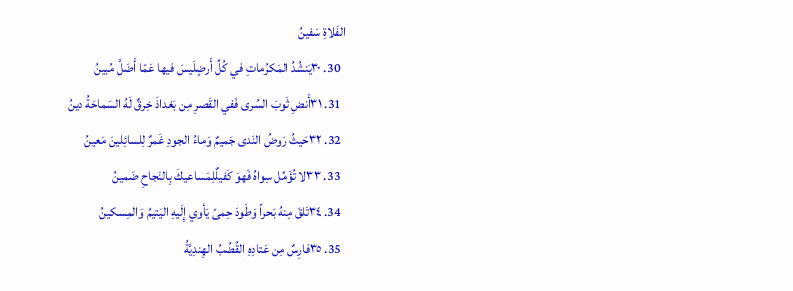الفَلاةِ سَفينُ
  30. ٣٠يَنشُدُ المَكرُماتِ في كُلِّ أَرضٍلَيسَ فيها عَمّا أَضَلَّ مُبينُ
  31. ٣١أَنضِ ثَوبَ السُرى فَفي القَصرِ مِن بَغداذَ خِرقٌ لَهُ السَماحَةُ دينُ
  32. ٣٢حَيثُ رَوضُ النَدى جَميمٌ وَماءُ الجودِ غَمرٌ لِلسائِلينَ مَعينُ
  33. ٣٣لا تُؤَمِّل سِواهُ فَهوَ كَفيلٌلِمَساعيكَ بِالنَجاحِ ضَمينُ
  34. ٣٤تَلقَ مِنهُ بَحراً وَطَودَ حِمىً يَأوي إِلَيهِ اليَتيمُ وَالمِسكينُ
  35. ٣٥فارِسٌ مِن عَتادِهِ القُضُبُ الهِندِيَّةُ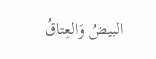البيضُ وَالعِتاقُ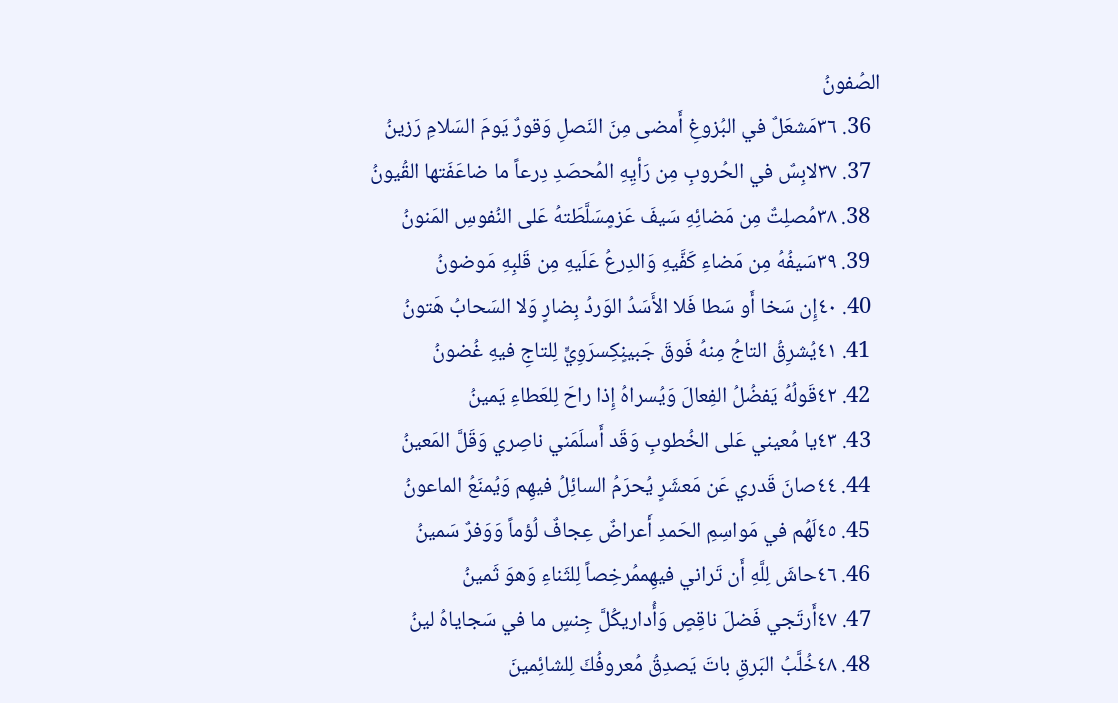الصُفونُ
  36. ٣٦مَشعَلٌ في البُزوغِ أَمضى مِنَ النَصلِ وَقورٌ يَومَ السَلامِ رَزينُ
  37. ٣٧لابِسٌ في الحُروبِ مِن رَأيِهِ المُحصَدِ دِرعاً ما ضاعَفَتها القُيونُ
  38. ٣٨مُصلِتٌ مِن مَضائِهِ سَيفَ عَزمٍسَلَّطَتهُ عَلى النُفوسِ المَنونُ
  39. ٣٩سَيفُهُ مِن مَضاءِ كَفَّيهِ وَالدِرعُ عَلَيهِ مِن قَلبِهِ مَوضونُ
  40. ٤٠إِن سَخا أَو سَطا فَلا الأَسَدُ الوَردُ بِضارٍ وَلا السَحابُ هَتونُ
  41. ٤١يُشرِقُ التاجُ مِنهُ فَوقَ جَبينٍكِسرَوِيٍّ لِلتاجِ فيهِ غُضونُ
  42. ٤٢قَولُهُ يَفضُلُ الفِعالَ وَيُسراهُ إِذا راحَ لِلعَطاءِ يَمينُ
  43. ٤٣يا مُعيني عَلى الخُطوبِ وَقَد أَسلَمَني ناصِري وَقَلَّ المَعينُ
  44. ٤٤صانَ قَدري عَن مَعشَرٍ يُحرَمُ السائِلُ فيهِم وَيُمنَعُ الماعونُ
  45. ٤٥لَهُم في مَواسِمِ الحَمدِ أَعراضٌ عِجافٌ لُؤماً وَوَفرٌ سَمينُ
  46. ٤٦حاشَ لِلَّهِ أَن تَراني فيهِممُرخِصاً لِلثَناءِ وَهوَ ثَمينُ
  47. ٤٧أَرتَجي فَضلَ ناقِصٍ وَأُداريكُلَّ جِنسٍ ما في سَجاياهُ لينُ
  48. ٤٨خُلَّبُ البَرقِ باتَ يَصدِقُ مُعروفُكَ لِلشائِمينَ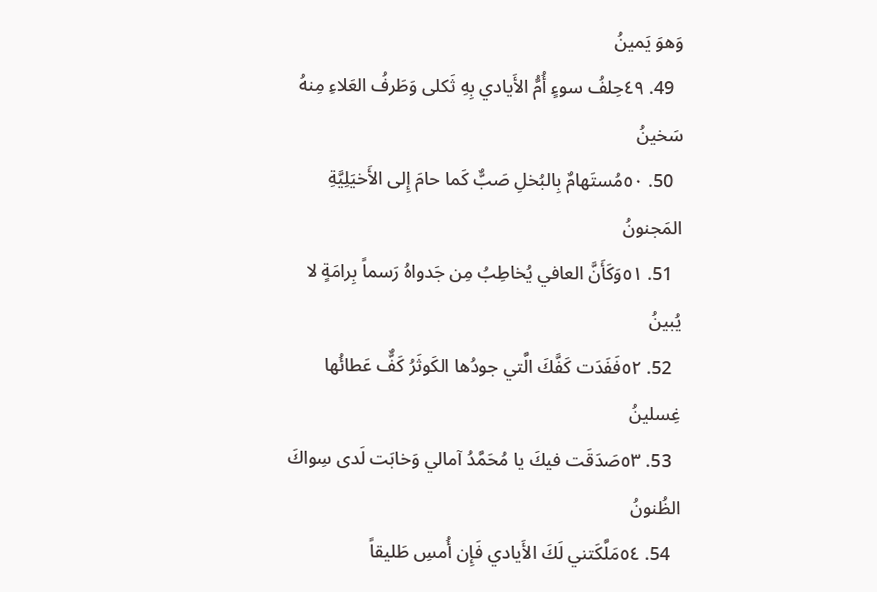وَهوَ يَمينُ
  49. ٤٩حِلفُ سوءٍ أُمُّ الأَيادي بِهِ ثَكلى وَطَرفُ العَلاءِ مِنهُ سَخينُ
  50. ٥٠مُستَهامٌ بِالبُخلِ صَبٌّ كَما حامَ إِلى الأَخيَلِيَّةِ المَجنونُ
  51. ٥١وَكَأَنَّ العافي يُخاطِبُ مِن جَدواهُ رَسماً بِرامَةٍ لا يُبينُ
  52. ٥٢فَفَدَت كَفَّكَ الَّتي جودُها الكَوثَرُ كَفٌّ عَطائُها غِسلينُ
  53. ٥٣صَدَقَت فيكَ يا مُحَمَّدُ آمالي وَخابَت لَدى سِواكَ الظُنونُ
  54. ٥٤مَلَّكَتني لَكَ الأَيادي فَإِن أُمسِ طَليقاً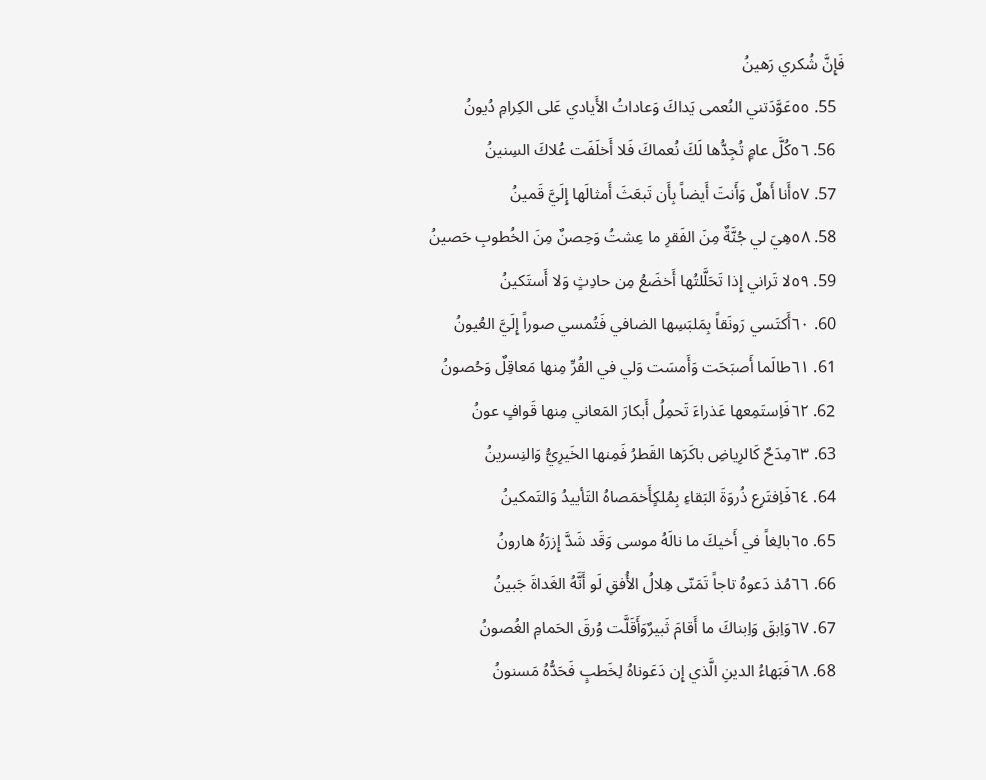فَإِنَّ شُكري رَهينُ
  55. ٥٥عَوَّدَتني النُعمى يَداكَ وَعاداتُ الأَيادي عَلى الكِرامِ دُيونُ
  56. ٥٦كُلَّ عامٍ تُجِدُّها لَكَ نُعماكَ فَلا أَخلَفَت عُلاكَ السِنينُ
  57. ٥٧أَنا أَهلٌ وَأَنتَ أَيضاً بِأَن تَبعَثَ أَمثالَها إِلَيَّ قَمينُ
  58. ٥٨هِيَ لي جُنَّةٌ مِنَ الفَقرِ ما عِشتُ وَحِصنٌ مِنَ الخُطوبِ حَصينُ
  59. ٥٩لا تَراني إِذا تَحَلَّلتُها أَخضَعُ مِن حادِثٍ وَلا أَستَكينُ
  60. ٦٠أَكتَسي رَونَقاً بِمَلبَسِها الضافي فَتُمسي صوراً إِلَيَّ العُيونُ
  61. ٦١طالَما أَصبَحَت وَأَمسَت وَلي في القُرِّ مِنها مَعاقِلٌ وَحُصونُ
  62. ٦٢فَاِستَمِعها عَذراءَ تَحمِلُ أَبكارَ المَعاني مِنها قَوافٍ عونُ
  63. ٦٣مِدَحٌ كَالرِياضِ باكَرَها القَطرُ فَمِنها الخَيرِيُّ وَالنِسرينُ
  64. ٦٤فَاِفتَرِع ذُروَةَ البَقاءِ بِمُلكٍأَخمَصاهُ التَأييدُ وَالتَمكينُ
  65. ٦٥بالِغاً في أَخيكَ ما نالَهُ موسى وَقَد شَدَّ إِزرَهُ هارونُ
  66. ٦٦مُذ دَعوهُ تاجاً تَمَنّى هِلالُ الأُفقِ لَو أَنَّهُ الغَداةَ جَبينُ
  67. ٦٧وَاِبقَ وَاِبناكَ ما أَقامَ ثَبيرٌوَأَقَلَّت وُرقَ الحَمامِ الغُصونُ
  68. ٦٨فَبَهاءُ الدينِ الَّذي إِن دَعَوناهُ لِخَطبٍ فَحَدُّهُ مَسنونُ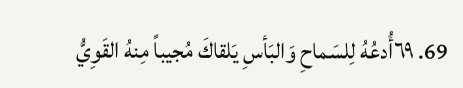69. ٦٩أُدعُهُ لِلسَماحِ وَالبَأسِ يَلقاكَ مُجيباً مِنهُ القَوِيُّ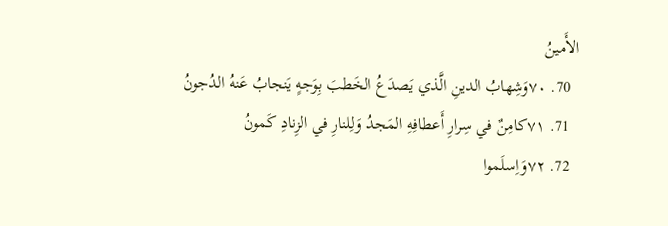الأَمينُ
  70. ٧٠وَشِهابُ الدينِ الَّذي يَصدَعُ الخَطبَ بِوَجهٍ يَنجابُ عَنهُ الدُجونُ
  71. ٧١كامِنٌ في سِرارِ أَعطافِهِ المَجدُ وَلِلنارِ في الزِنادِ كَمونُ
  72. ٧٢وَاِسلَموا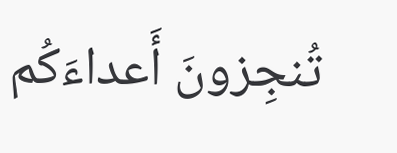تُنجِزونَ أَعداءَكُم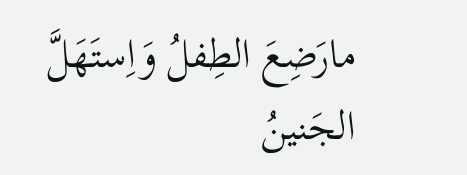مارَضِعَ الطِفلُ وَاِستَهَلَّ الجَنينُ